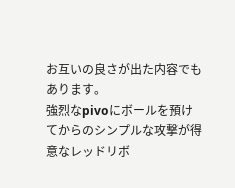お互いの良さが出た内容でもあります。
強烈なpivoにボールを預けてからのシンプルな攻撃が得意なレッドリボ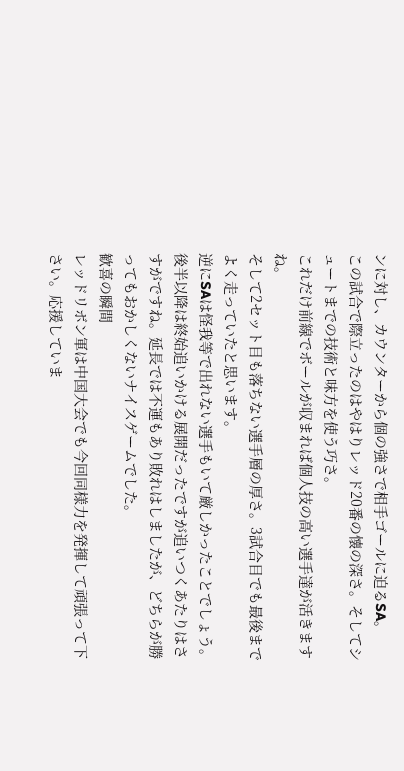ンに対し、カウンターから個の強さで相手ゴールに迫るSA。
この試合で際立ったのはやはりレッド20番の懐の深さ。そしてシュートまでの技術と味方を使う巧さ。
これだけ前線でボールが収まれば個人技の高い選手達が活きますね。
そして2セット目も落ちない選手層の厚さ。3試合目でも最後までよく走っていたと思います。
逆にSAは怪我等で出れない選手もいて厳しかったことでしょう。後半以降は終始追いかける展開だったですが追いつくあたりはさすがですね。延長では不運もあり敗れはしましたが、どちらが勝ってもおかしくないナイスゲームでした。
歓喜の瞬間
レッドリボン軍は中国大会でも今回同様力を発揮して頑張って下さい。応援していま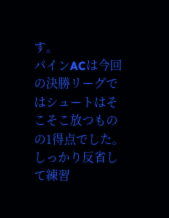す。
パインACは今回の決勝リーグではシュートはそこそこ放つものの1得点でした。
しっかり反省して練習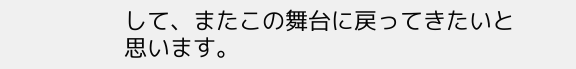して、またこの舞台に戻ってきたいと思います。